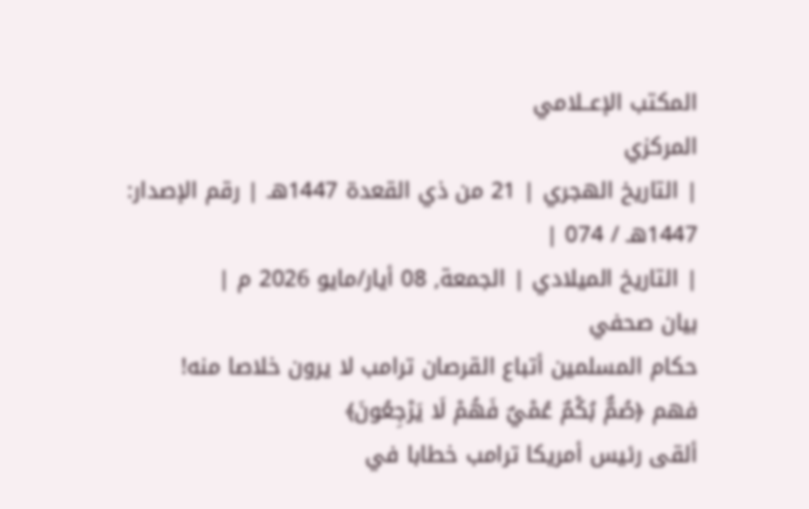المكتب الإعــلامي
المركزي
| التاريخ الهجري | 21 من ذي القعدة 1447هـ | رقم الإصدار: 1447هـ / 074 |
| التاريخ الميلادي | الجمعة, 08 أيار/مايو 2026 م |
بيان صحفي
حكام المسلمين أتباع القرصان ترامب لا يرون خلاصا منه!
فهم ﴿صُمٌّ بُكْمٌ عُمْيٌ فَهُمْ لَا يَرْجِعُونَ﴾
ألقى رئيس أمريكا ترامب خطابا في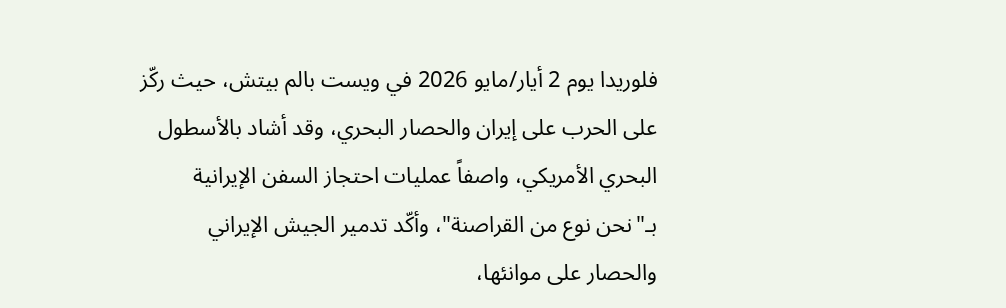فلوريدا يوم 2 أيار/مايو 2026 في ويست بالم بيتش، حيث ركّز على الحرب على إيران والحصار البحري، وقد أشاد بالأسطول البحري الأمريكي، واصفاً عمليات احتجاز السفن الإيرانية بـ"نحن نوع من القراصنة"، وأكّد تدمير الجيش الإيراني والحصار على موانئها،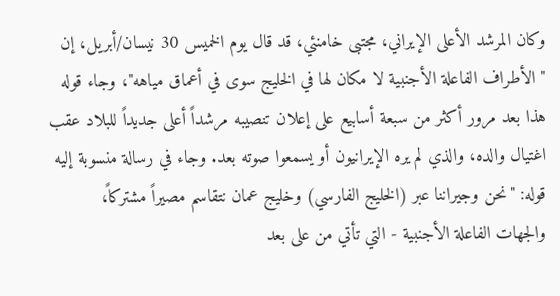وكان المرشد الأعلى الإيراني، مجتبى خامنئي، قد قال يوم الخميس 30 نيسان/أبريل، إن "الأطراف الفاعلة الأجنبية لا مكان لها في الخليج سوى في أعماق مياهه"، وجاء قوله هذا بعد مرور أكثر من سبعة أسابيع على إعلان تنصيبه مرشداً أعلى جديداً للبلاد عقب اغتيال والده، والذي لم يره الإيرانيون أو يسمعوا صوته بعد. وجاء في رسالة منسوبة إليه قوله: "نحن وجيراننا عبر (الخليج الفارسي) وخليج عمان نتقاسم مصيراً مشتركاً، والجهات الفاعلة الأجنبية - التي تأتي من على بعد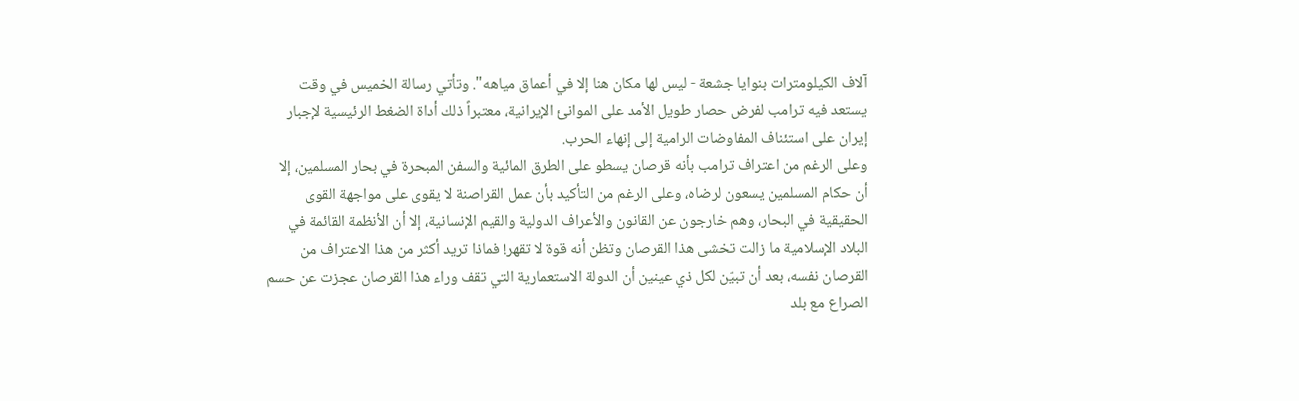آلاف الكيلومترات بنوايا جشعة - ليس لها مكان هنا إلا في أعماق مياهه". وتأتي رسالة الخميس في وقت يستعد فيه ترامب لفرض حصار طويل الأمد على الموانئ الإيرانية، معتبراً ذلك أداة الضغط الرئيسية لإجبار إيران على استئناف المفاوضات الرامية إلى إنهاء الحرب.
وعلى الرغم من اعتراف ترامب بأنه قرصان يسطو على الطرق المائية والسفن المبحرة في بحار المسلمين، إلا أن حكام المسلمين يسعون لرضاه، وعلى الرغم من التأكيد بأن عمل القراصنة لا يقوى على مواجهة القوى الحقيقية في البحار، وهم خارجون عن القانون والأعراف الدولية والقيم الإنسانية، إلا أن الأنظمة القائمة في البلاد الإسلامية ما زالت تخشى هذا القرصان وتظن أنه قوة لا تقهر! فماذا تريد أكثر من هذا الاعتراف من القرصان نفسه، بعد أن تبيّن لكل ذي عينين أن الدولة الاستعمارية التي تقف وراء هذا القرصان عجزت عن حسم الصراع مع بلد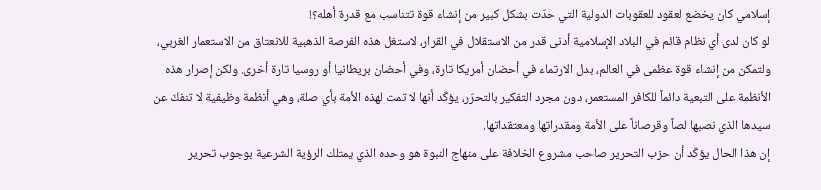إسلامي كان يخضع لعقود للعقوبات الدولية التي حدّت بشكل كبير من إنشاء قوة تتناسب مع قدرة أهله؟!
لو كان لدى أي نظام قائم في البلاد الإسلامية أدنى قدر من الاستقلال في القرار، لاستغل هذه الفرصة الذهبية للانعتاق من الاستعمار الغربي، ولتمكن من إنشاء قوة عظمى في العالم، بدل الارتماء في أحضان أمريكا تارة، وفي أحضان بريطانيا أو روسيا تارة أخرى. ولكن إصرار هذه الأنظمة على التبعية دائماً للكافر المستعمر، دون مجرد التفكير بالتحرّر، يؤكّد أنها لا تمت لهذه الأمة بأي صلة، وهي أنظمة وظيفية لا تنفكّ عن سيدها الذي نصبها لصاً وقرصاناً على الأمة ومقدراتها ومعتقداتها.
إن هذا الحال يؤكّد أن حزب التحرير صاحب مشروع الخلافة على منهاج النبوة هو وحده الذي يمتلك الرؤية الشرعية بوجوب تحرير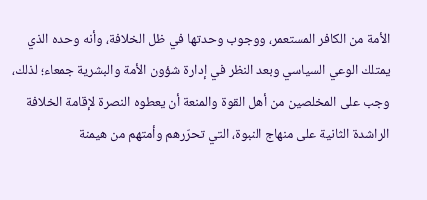الأمة من الكافر المستعمر، ووجوب وحدتها في ظل الخلافة، وأنه وحده الذي يمتلك الوعي السياسي وبعد النظر في إدارة شؤون الأمة والبشرية جمعاء؛ لذلك، وجب على المخلصين من أهل القوة والمنعة أن يعطوه النصرة لإقامة الخلافة الراشدة الثانية على منهاج النبوة، التي تحرّرهم وأمتهم من هيمنة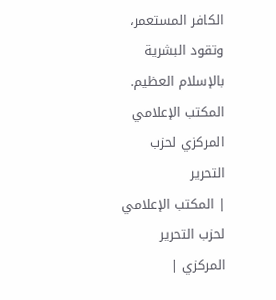الكافر المستعمر، وتقود البشرية بالإسلام العظيم.
المكتب الإعلامي المركزي لحزب التحرير
| المكتب الإعلامي لحزب التحرير المركزي |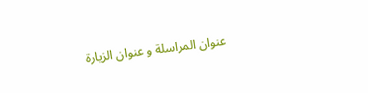عنوان المراسلة و عنوان الزيارة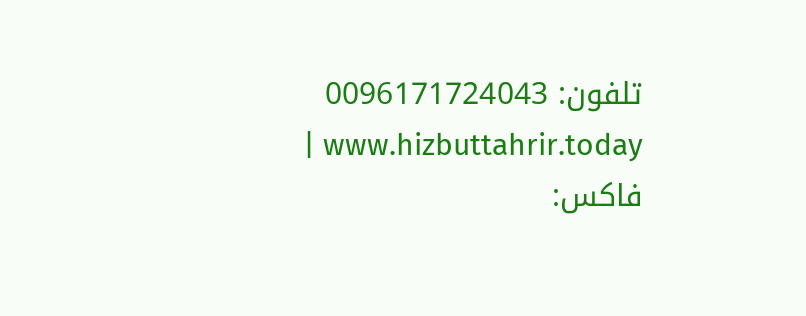تلفون: 0096171724043 www.hizbuttahrir.today |
فاكس: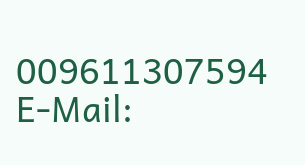009611307594 E-Mail: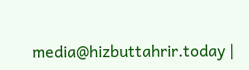media@hizbuttahrir.today |